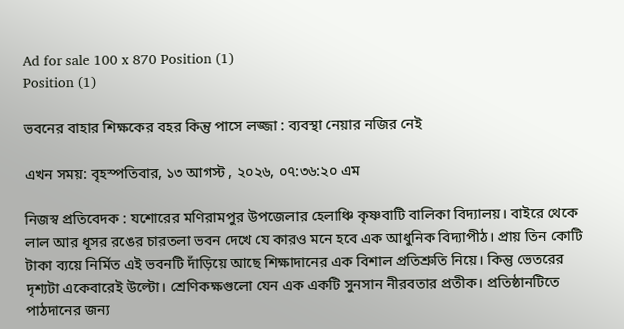Ad for sale 100 x 870 Position (1)
Position (1)

ভবনের বাহার শিক্ষকের বহর কিন্তু পাসে লজ্জা : ব্যবস্থা নেয়ার নজির নেই

এখন সময়: বৃহস্পতিবার, ১৩ আগস্ট , ২০২৬, ০৭:৩৬:২০ এম

নিজস্ব প্রতিবেদক : যশোরের মণিরামপুর উপজেলার হেলাঞ্চি কৃষ্ণবাটি বালিকা বিদ্যালয়। বাইরে থেকে লাল আর ধূসর রঙের চারতলা ভবন দেখে যে কারও মনে হবে এক আধুনিক বিদ্যাপীঠ। প্রায় তিন কোটি টাকা ব্যয়ে নির্মিত এই ভবনটি দাঁড়িয়ে আছে শিক্ষাদানের এক বিশাল প্রতিশ্রুতি নিয়ে। কিন্তু ভেতরের দৃশ্যটা একেবারেই উল্টো। শ্রেণিকক্ষগুলো যেন এক একটি সুনসান নীরবতার প্রতীক। প্রতিষ্ঠানটিতে পাঠদানের জন্য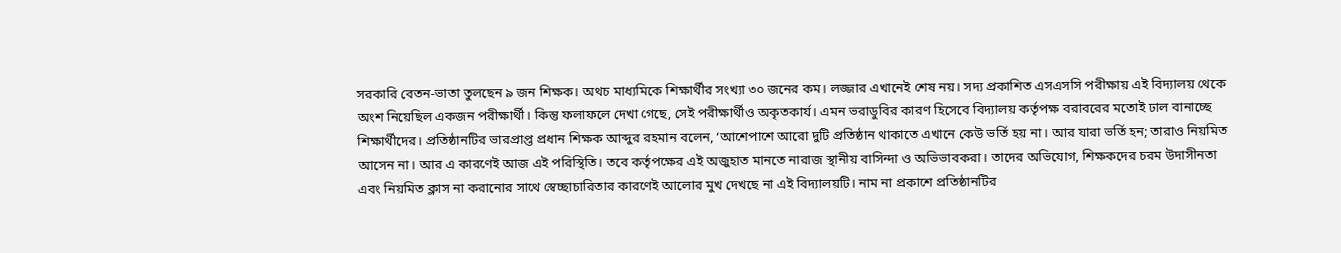সরকারি বেতন-ভাতা তুলছেন ৯ জন শিক্ষক। অথচ মাধ্যমিকে শিক্ষার্থীর সংখ্যা ৩০ জনের কম। লজ্জার এখানেই শেষ নয়। সদ্য প্রকাশিত এসএসসি পরীক্ষায় এই বিদ্যালয় থেকে অংশ নিয়েছিল একজন পরীক্ষার্থী। কিন্তু ফলাফলে দেখা গেছে, সেই পরীক্ষার্থীও অকৃতকার্য। এমন ভরাডুবির কারণ হিসেবে বিদ্যালয় কর্তৃপক্ষ বরাবরের মতোই ঢাল বানাচ্ছে শিক্ষার্থীদের। প্রতিষ্ঠানটির ভারপ্রাপ্ত প্রধান শিক্ষক আব্দুর রহমান বলেন, ‘আশেপাশে আরো দুটি প্রতিষ্ঠান থাকাতে এখানে কেউ ভর্তি হয় না। আর যারা ভর্তি হন; তারাও নিয়মিত আসেন না। আর এ কারণেই আজ এই পরিস্থিতি। তবে কর্তৃপক্ষের এই অজুহাত মানতে নারাজ স্থানীয় বাসিন্দা ও অভিভাবকরা। তাদের অভিযোগ, শিক্ষকদের চরম উদাসীনতা এবং নিয়মিত ক্লাস না করানোর সাথে স্বেচ্ছাচারিতার কারণেই আলোর মুখ দেখছে না এই বিদ্যালয়টি। নাম না প্রকাশে প্রতিষ্ঠানটির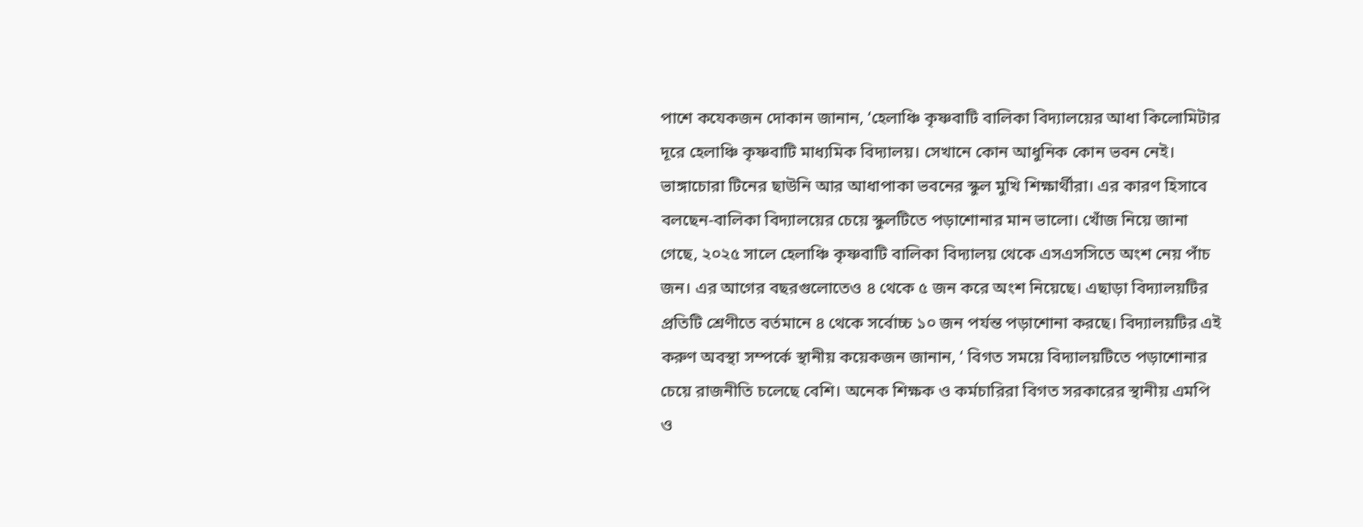পাশে কযেকজন দোকান জানান, ‘হেলাঞ্চি কৃষ্ণবাটি বালিকা বিদ্যালয়ের আধা কিলোমিটার দূরে হেলাঞ্চি কৃষ্ণবাটি মাধ্যমিক বিদ্যালয়। সেখানে কোন আধুনিক কোন ভবন নেই। ভাঙ্গাচোরা টিনের ছাউনি আর আধাপাকা ভবনের স্কুল মুখি শিক্ষার্থীরা। এর কারণ হিসাবে বলছেন-বালিকা বিদ্যালয়ের চেয়ে স্কুলটিতে পড়াশোনার মান ভালো। খোঁজ নিয়ে জানা গেছে, ২০২৫ সালে হেলাঞ্চি কৃষ্ণবাটি বালিকা বিদ্যালয় থেকে এসএসসিতে অংশ নেয় পাঁচ জন। এর আগের বছরগুলোতেও ৪ থেকে ৫ জন করে অংশ নিয়েছে। এছাড়া বিদ্যালয়টির প্রতিটি শ্রেণীতে বর্তমানে ৪ থেকে সর্বোচ্চ ১০ জন পর্যন্ত পড়াশোনা করছে। বিদ্যালয়টির এই করুণ অবস্থা সম্পর্কে স্থানীয় কয়েকজন জানান, ‘ বিগত সময়ে বিদ্যালয়টিতে পড়াশোনার চেয়ে রাজনীতি চলেছে বেশি। অনেক শিক্ষক ও কর্মচারিরা বিগত সরকারের স্থানীয় এমপি ও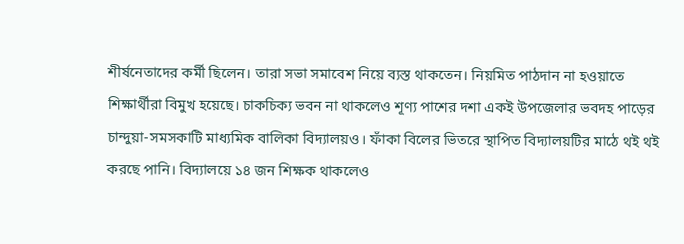শীর্ষনেতাদের কর্মী ছিলেন। তারা সভা সমাবেশ নিয়ে ব্যস্ত থাকতেন। নিয়মিত পাঠদান না হওয়াতে শিক্ষার্থীরা বিমুখ হয়েছে। চাকচিক্য ভবন না থাকলেও শূণ্য পাশের দশা একই উপজেলার ভবদহ পাড়ের চান্দুয়া-সমসকাটি মাধ্যমিক বালিকা বিদ্যালয়ও। ফাঁকা বিলের ভিতরে স্থাপিত বিদ্যালয়টির মাঠে থই থই করছে পানি। বিদ্যালয়ে ১৪ জন শিক্ষক থাকলেও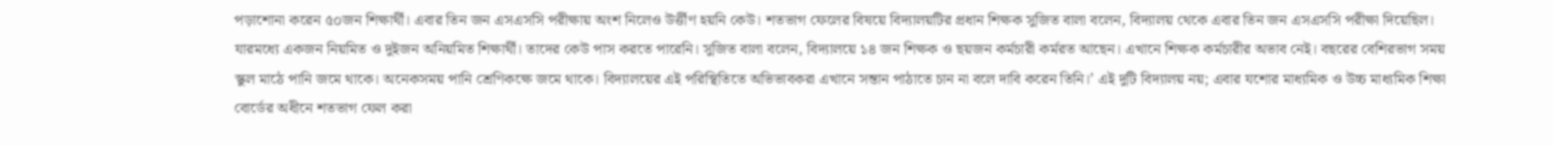পড়াশোনা করেন ৫০জন শিক্ষার্থী। এবার তিন জন এসএসসি পরীক্ষায় অংশ নিলেও উর্ত্তীণ হয়নি কেউ। শতভাগ ফেলের বিষয়ে বিদ্যালয়টির প্রধান শিক্ষক সুজিত বালা বলেন, বিদ্যালয় থেকে এবার তিন জন এসএসসি পরীক্ষা দিয়েছিল। যারমধ্যে একজন নিয়মিত ও দুইজন অনিয়মিত শিক্ষার্থী। তাদের কেউ পাস করতে পারেনি। সুজিত বালা বলেন, বিদ্যালয়ে ১৪ জন শিক্ষক ও ছয়জন কর্মচারী কর্মরত আছেন। এখানে শিক্ষক কর্মচারীর অভাব নেই। বছরের বেশিরভাগ সময় স্কুল মাঠে পানি জমে থাকে। অনেকসময় পানি শ্রেণিকক্ষে জমে থাকে। বিদ্যালয়ের এই পরিস্থিতিতে অভিভাবকরা এখানে সন্তান পাঠাতে চান না বলে দাবি করেন তিনি।’ এই দুটি বিদ্যালয় নয়; এবার যশোর মাধ্যমিক ও উচ্চ মাধ্যমিক শিক্ষা বোর্ডের অধীনে শতভাগ ফেল করা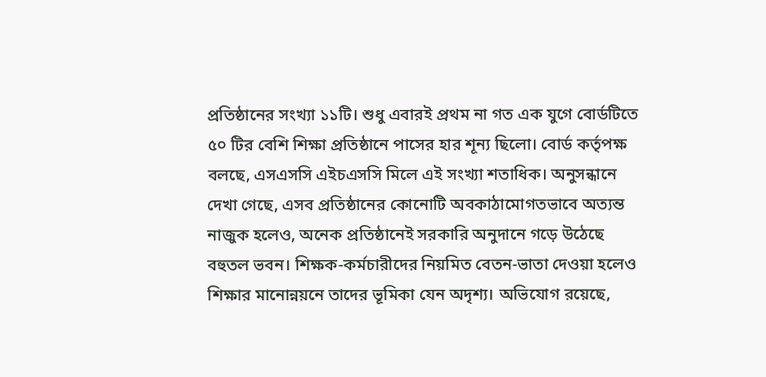প্রতিষ্ঠানের সংখ্যা ১১টি। শুধু এবারই প্রথম না গত এক যুগে বোর্ডটিতে ৫০ টির বেশি শিক্ষা প্রতিষ্ঠানে পাসের হার শূন্য ছিলো। বোর্ড কর্তৃপক্ষ বলছে, এসএসসি এইচএসসি মিলে এই সংখ্যা শতাধিক। অনুসন্ধানে দেখা গেছে, এসব প্রতিষ্ঠানের কোনোটি অবকাঠামোগতভাবে অত্যন্ত নাজুক হলেও, অনেক প্রতিষ্ঠানেই সরকারি অনুদানে গড়ে উঠেছে বহুতল ভবন। শিক্ষক-কর্মচারীদের নিয়মিত বেতন-ভাতা দেওয়া হলেও শিক্ষার মানোন্নয়নে তাদের ভূমিকা যেন অদৃশ্য। অভিযোগ রয়েছে,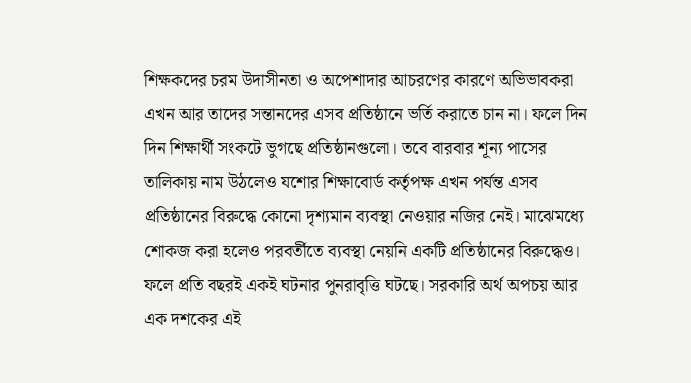শিক্ষকদের চরম উদাসীনতা ও অপেশাদার আচরণের কারণে অভিভাবকরা এখন আর তাদের সন্তানদের এসব প্রতিষ্ঠানে ভর্তি করাতে চান না। ফলে দিন দিন শিক্ষার্থী সংকটে ভুগছে প্রতিষ্ঠানগুলো। তবে বারবার শূন্য পাসের তালিকায় নাম উঠলেও যশোর শিক্ষাবোর্ড কর্তৃপক্ষ এখন পর্যন্ত এসব প্রতিষ্ঠানের বিরুদ্ধে কোনো দৃশ্যমান ব্যবস্থা নেওয়ার নজির নেই। মাঝেমধ্যে শোকজ করা হলেও পরবর্তীতে ব্যবস্থা নেয়নি একটি প্রতিষ্ঠানের বিরুদ্ধেও। ফলে প্রতি বছরই একই ঘটনার পুনরাবৃত্তি ঘটছে। সরকারি অর্থ অপচয় আর এক দশকের এই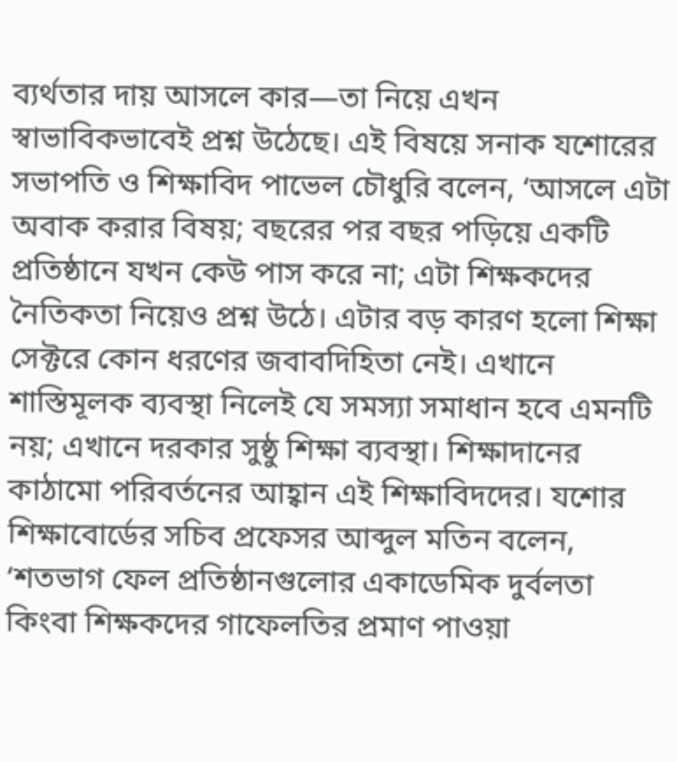ব্যর্থতার দায় আসলে কার—তা নিয়ে এখন স্বাভাবিকভাবেই প্রশ্ন উঠেছে। এই বিষয়ে সনাক যশোরের সভাপতি ও শিক্ষাবিদ পাভেল চৌধুরি বলেন, ‘আসলে এটা অবাক করার বিষয়; বছরের পর বছর পড়িয়ে একটি প্রতিষ্ঠানে যখন কেউ পাস করে না; এটা শিক্ষকদের নৈতিকতা নিয়েও প্রশ্ন উঠে। এটার বড় কারণ হলো শিক্ষা সেক্টরে কোন ধরণের জবাবদিহিতা নেই। এখানে শাস্তিমূলক ব্যবস্থা নিলেই যে সমস্যা সমাধান হবে এমনটি নয়; এখানে দরকার সুষ্ঠু শিক্ষা ব্যবস্থা। শিক্ষাদানের কাঠামো পরিবর্তনের আহ্বান এই শিক্ষাবিদদের। যশোর শিক্ষাবোর্ডের সচিব প্রফেসর আব্দুল মতিন বলেন, ‘শতভাগ ফেল প্রতিষ্ঠানগুলোর একাডেমিক দুর্বলতা কিংবা শিক্ষকদের গাফেলতির প্রমাণ পাওয়া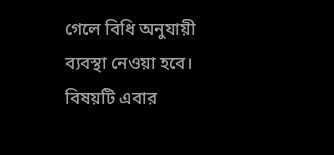গেলে বিধি অনুযায়ী ব্যবস্থা নেওয়া হবে। বিষয়টি এবার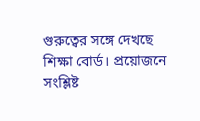গুরুত্বের সঙ্গে দেখছে শিক্ষা বোর্ড। প্রয়োজনে সংশ্লিষ্ট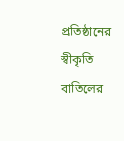প্রতিষ্ঠানের স্বীকৃতি বাতিলের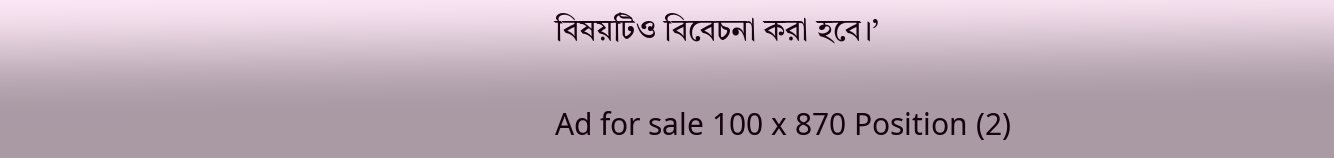বিষয়টিও বিবেচনা করা হবে।’

Ad for sale 100 x 870 Position (2)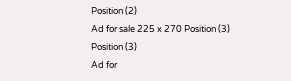Position (2)
Ad for sale 225 x 270 Position (3)
Position (3)
Ad for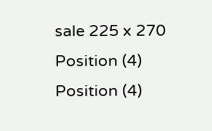sale 225 x 270 Position (4)
Position (4)